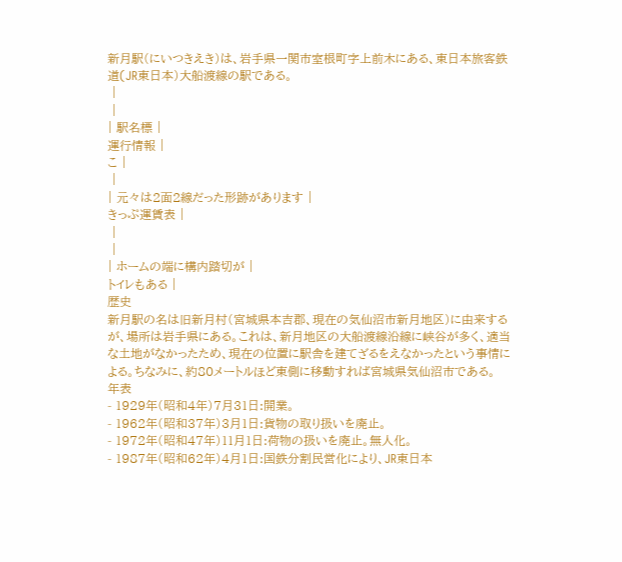新月駅(にいつきえき)は、岩手県一関市室根町字上前木にある、東日本旅客鉄道(JR東日本)大船渡線の駅である。
 |
 |
| 駅名標 |
運行情報 |
こ |
 |
| 元々は2面2線だった形跡があります |
きっぷ運賃表 |
 |
 |
| ホームの端に構内踏切が |
トイレもある |
歴史
新月駅の名は旧新月村(宮城県本吉郡、現在の気仙沼市新月地区)に由来するが、場所は岩手県にある。これは、新月地区の大船渡線沿線に峡谷が多く、適当な土地がなかったため、現在の位置に駅舎を建てざるをえなかったという事情による。ちなみに、約80メートルほど東側に移動すれば宮城県気仙沼市である。
年表
- 1929年(昭和4年)7月31日:開業。
- 1962年(昭和37年)3月1日:貨物の取り扱いを廃止。
- 1972年(昭和47年)11月1日:荷物の扱いを廃止。無人化。
- 1987年(昭和62年)4月1日:国鉄分割民営化により、JR東日本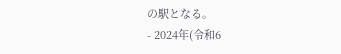の駅となる。
- 2024年(令和6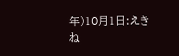年)10月1日:えきね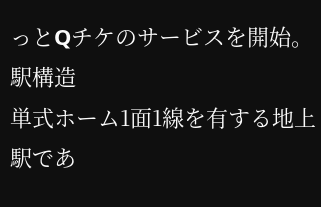っとQチケのサービスを開始。
駅構造
単式ホーム1面1線を有する地上駅であ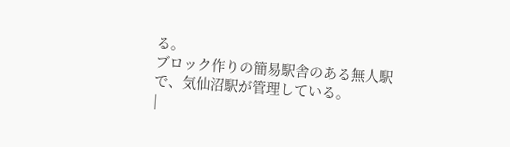る。
ブロック作りの簡易駅舎のある無人駅で、気仙沼駅が管理している。
|